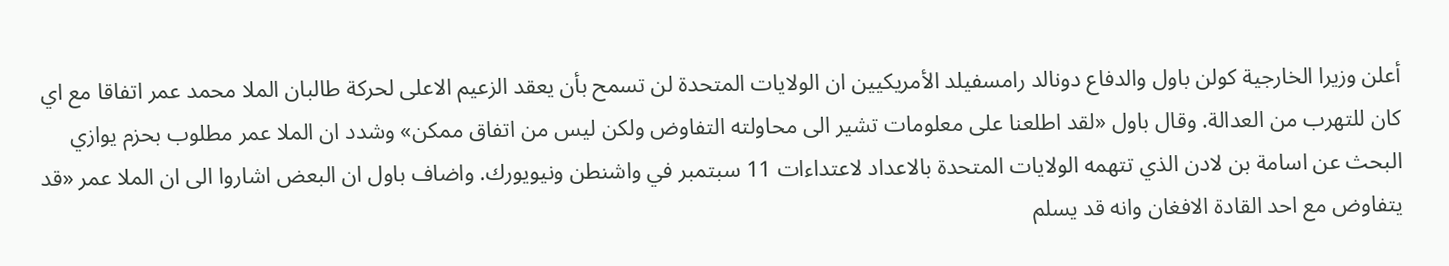أعلن وزيرا الخارجية كولن باول والدفاع دونالد رامسفيلد الأمريكيين ان الولايات المتحدة لن تسمح بأن يعقد الزعيم الاعلى لحركة طالبان الملا محمد عمر اتفاقا مع اي كان للتهرب من العدالة. وقال باول «لقد اطلعنا على معلومات تشير الى محاولته التفاوض ولكن ليس من اتفاق ممكن» وشدد ان الملا عمر مطلوب بحزم يوازي البحث عن اسامة بن لادن الذي تتهمه الولايات المتحدة بالاعداد لاعتداءات 11 سبتمبر في واشنطن ونيويورك. واضاف باول ان البعض اشاروا الى ان الملا عمر «قد يتفاوض مع احد القادة الافغان وانه قد يسلم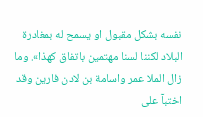نفسه بشكل مقبول او يسمح له بمغادرة البلاد لكننا لسنا مهتمين باتفاق كهذا». وما زال الملا عمر واسامة بن لادن فارين وقد اختبآ على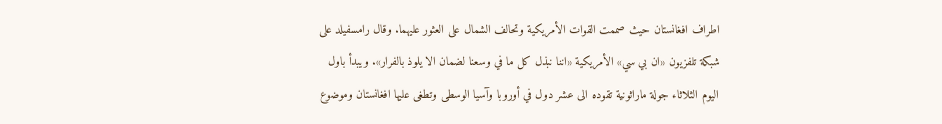اطراف افغانستان حيث صممت القوات الأمريكية وتحالف الشمال على العثور عليهما. وقال رامسفيلد على شبكة تلفزيون «ان بي سي» الأمريكية «اننا نبذل كل ما في وسعنا لضمان الا يلوذ بالفرار». ويبدأ باول اليوم الثلاثاء جولة ماراثونية تقوده الى عشر دول في أوروبا وآسيا الوسطى وتطغى عليها افغانستان وموضوع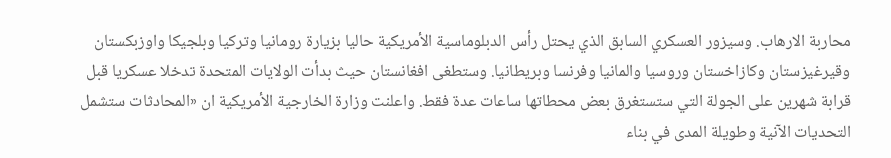محاربة الارهاب. وسيزور العسكري السابق الذي يحتل رأس الدبلوماسية الأمريكية حاليا بزيارة رومانيا وتركيا وبلجيكا واوزبكستان وقيرغيزستان وكازاخستان وروسيا والمانيا وفرنسا وبريطانيا. وستطغى افغانستان حيث بدأت الولايات المتحدة تدخلا عسكريا قبل قرابة شهرين على الجولة التي ستستغرق بعض محطاتها ساعات عدة فقط. واعلنت وزارة الخارجية الأمريكية ان «المحادثات ستشمل التحديات الآنية وطويلة المدى في بناء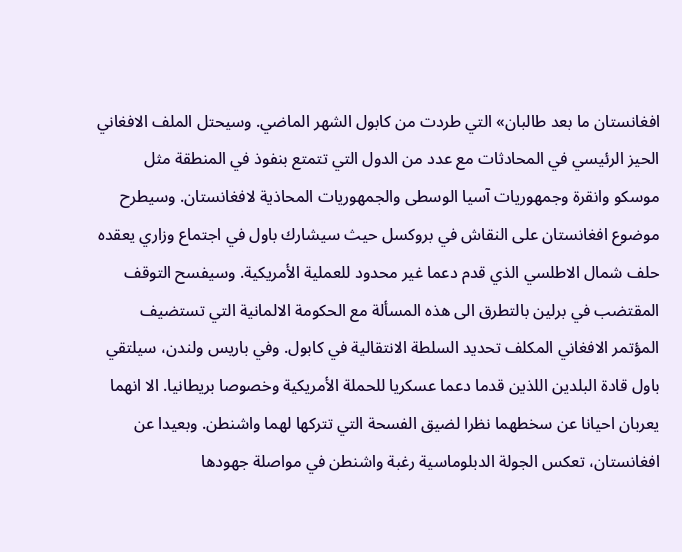افغانستان ما بعد طالبان» التي طردت من كابول الشهر الماضي. وسيحتل الملف الافغاني الحيز الرئيسي في المحادثات مع عدد من الدول التي تتمتع بنفوذ في المنطقة مثل موسكو وانقرة وجمهوريات آسيا الوسطى والجمهوريات المحاذية لافغانستان. وسيطرح موضوع افغانستان على النقاش في بروكسل حيث سيشارك باول في اجتماع وزاري يعقده حلف شمال الاطلسي الذي قدم دعما غير محدود للعملية الأمريكية. وسيفسح التوقف المقتضب في برلين بالتطرق الى هذه المسألة مع الحكومة الالمانية التي تستضيف المؤتمر الافغاني المكلف تحديد السلطة الانتقالية في كابول. وفي باريس ولندن، سيلتقي باول قادة البلدين اللذين قدما دعما عسكريا للحملة الأمريكية وخصوصا بريطانيا. الا انهما يعربان احيانا عن سخطهما نظرا لضيق الفسحة التي تتركها لهما واشنطن. وبعيدا عن افغانستان، تعكس الجولة الدبلوماسية رغبة واشنطن في مواصلة جهودها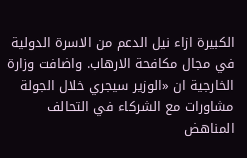الكبيرة ازاء نيل الدعم من الاسرة الدولية في مجال مكافحة الارهاب. واضافت وزارة الخارجية ان «الوزير سيجري خلال الجولة مشاورات مع الشركاء في التحالف المناهض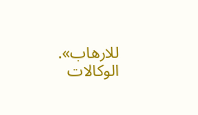للارهاب». الوكالات